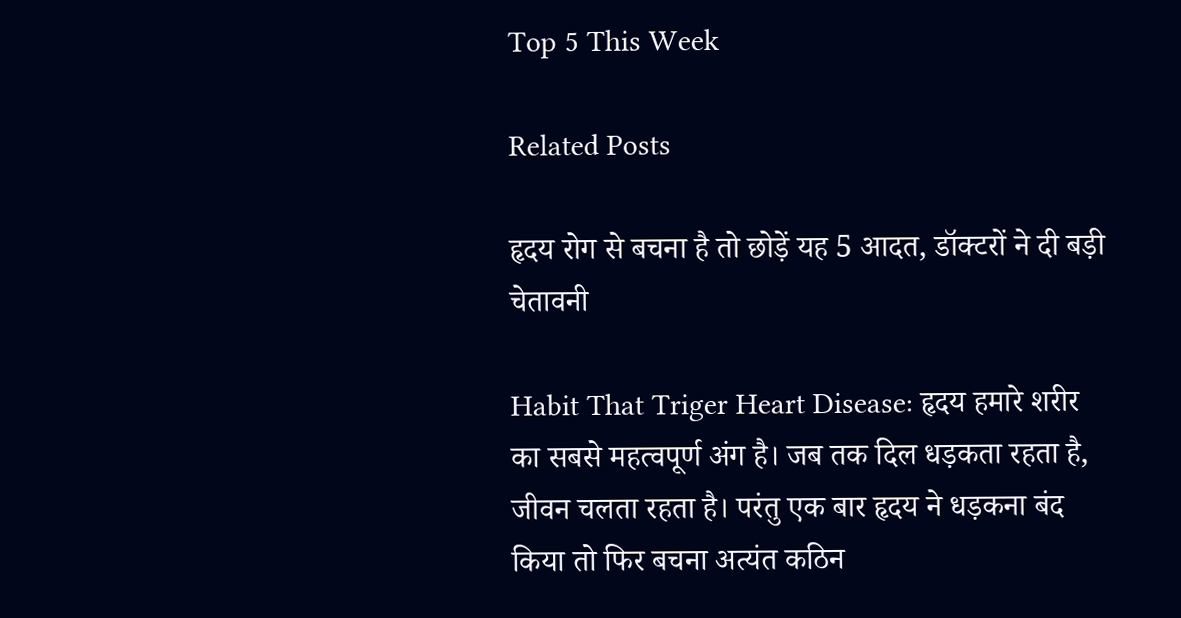Top 5 This Week

Related Posts

हृदय रोग से बचना है तो छोड़ें यह 5 आदत, डॉक्टरों ने दी बड़ी चेतावनी

Habit That Triger Heart Disease: हृदय हमारे शरीर का सबसे महत्वपूर्ण अंग है। जब तक दिल धड़कता रहता है, जीवन चलता रहता है। परंतु एक बार हृदय ने धड़कना बंद किया तो फिर बचना अत्यंत कठिन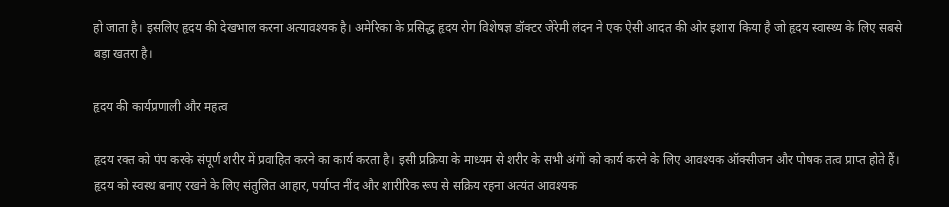हो जाता है। इसलिए हृदय की देखभाल करना अत्यावश्यक है। अमेरिका के प्रसिद्ध हृदय रोग विशेषज्ञ डॉक्टर जेरेमी लंदन ने एक ऐसी आदत की ओर इशारा किया है जो हृदय स्वास्थ्य के लिए सबसे बड़ा खतरा है।

हृदय की कार्यप्रणाली और महत्व

हृदय रक्त को पंप करके संपूर्ण शरीर में प्रवाहित करने का कार्य करता है। इसी प्रक्रिया के माध्यम से शरीर के सभी अंगों को कार्य करने के लिए आवश्यक ऑक्सीजन और पोषक तत्व प्राप्त होते हैं। हृदय को स्वस्थ बनाए रखने के लिए संतुलित आहार, पर्याप्त नींद और शारीरिक रूप से सक्रिय रहना अत्यंत आवश्यक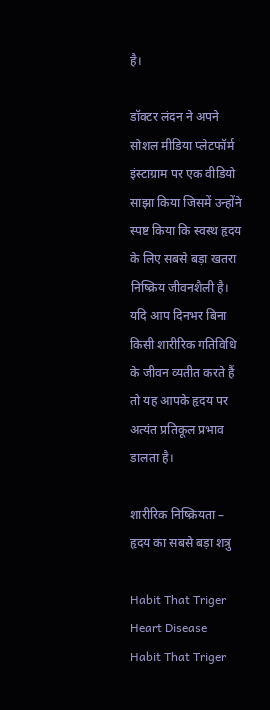है।

डॉक्टर लंदन ने अपने सोशल मीडिया प्लेटफॉर्म इंस्टाग्राम पर एक वीडियो साझा किया जिसमें उन्होंने स्पष्ट किया कि स्वस्थ हृदय के लिए सबसे बड़ा खतरा निष्क्रिय जीवनशैली है। यदि आप दिनभर बिना किसी शारीरिक गतिविधि के जीवन व्यतीत करते हैं तो यह आपके हृदय पर अत्यंत प्रतिकूल प्रभाव डालता है।

शारीरिक निष्क्रियता – हृदय का सबसे बड़ा शत्रु

Habit That Triger Heart Disease
Habit That Triger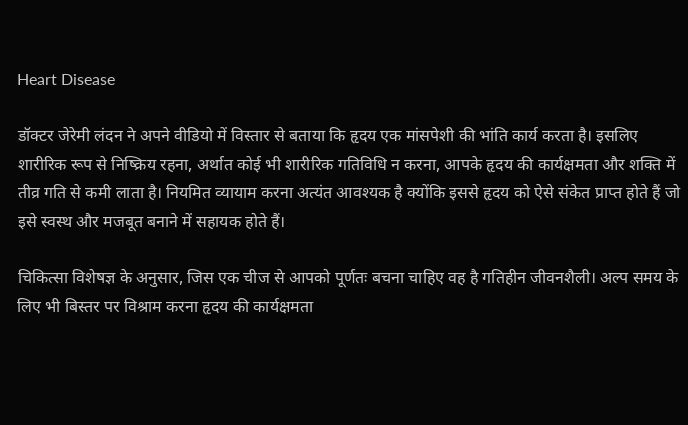Heart Disease

डॉक्टर जेरेमी लंदन ने अपने वीडियो में विस्तार से बताया कि हृदय एक मांसपेशी की भांति कार्य करता है। इसलिए शारीरिक रूप से निष्क्रिय रहना, अर्थात कोई भी शारीरिक गतिविधि न करना, आपके हृदय की कार्यक्षमता और शक्ति में तीव्र गति से कमी लाता है। नियमित व्यायाम करना अत्यंत आवश्यक है क्योंकि इससे हृदय को ऐसे संकेत प्राप्त होते हैं जो इसे स्वस्थ और मजबूत बनाने में सहायक होते हैं।

चिकित्सा विशेषज्ञ के अनुसार, जिस एक चीज से आपको पूर्णतः बचना चाहिए वह है गतिहीन जीवनशैली। अल्प समय के लिए भी बिस्तर पर विश्राम करना हृदय की कार्यक्षमता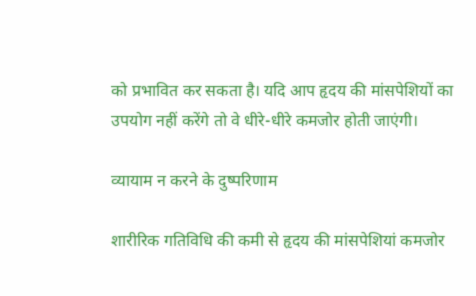को प्रभावित कर सकता है। यदि आप हृदय की मांसपेशियों का उपयोग नहीं करेंगे तो वे धीरे-धीरे कमजोर होती जाएंगी।

व्यायाम न करने के दुष्परिणाम

शारीरिक गतिविधि की कमी से हृदय की मांसपेशियां कमजोर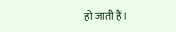हो जाती हैं।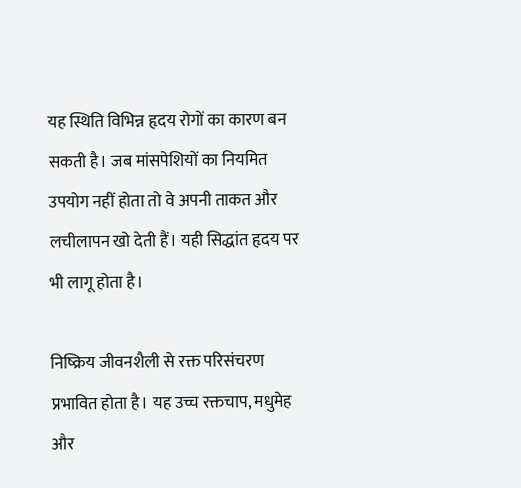यह स्थिति विभिन्न हृदय रोगों का कारण बन सकती है। जब मांसपेशियों का नियमित उपयोग नहीं होता तो वे अपनी ताकत और लचीलापन खो देती हैं। यही सिद्धांत हृदय पर भी लागू होता है।

निष्क्रिय जीवनशैली से रक्त परिसंचरण प्रभावित होता है। यह उच्च रक्तचाप, मधुमेह और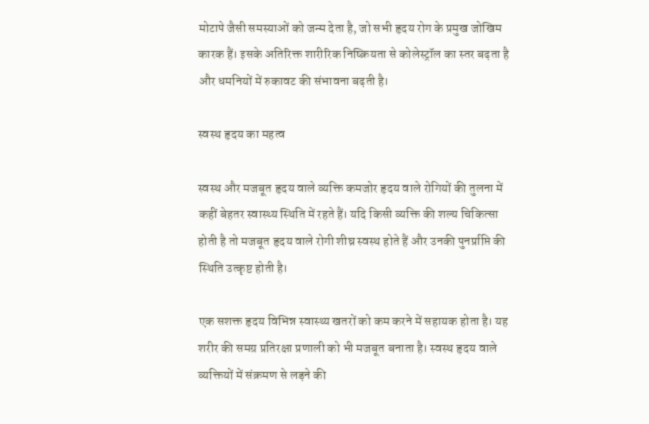मोटापे जैसी समस्याओं को जन्म देता है, जो सभी हृदय रोग के प्रमुख जोखिम कारक हैं। इसके अतिरिक्त शारीरिक निष्क्रियता से कोलेस्ट्रॉल का स्तर बढ़ता है और धमनियों में रुकावट की संभावना बढ़ती है।

स्वस्थ हृदय का महत्व

स्वस्थ और मजबूत हृदय वाले व्यक्ति कमजोर हृदय वाले रोगियों की तुलना में कहीं बेहतर स्वास्थ्य स्थिति में रहते हैं। यदि किसी व्यक्ति की शल्य चिकित्सा होती है तो मजबूत हृदय वाले रोगी शीघ्र स्वस्थ होते हैं और उनकी पुनर्प्राप्ति की स्थिति उत्कृष्ट होती है।

एक सशक्त हृदय विभिन्न स्वास्थ्य खतरों को कम करने में सहायक होता है। यह शरीर की समग्र प्रतिरक्षा प्रणाली को भी मजबूत बनाता है। स्वस्थ हृदय वाले व्यक्तियों में संक्रमण से लड़ने की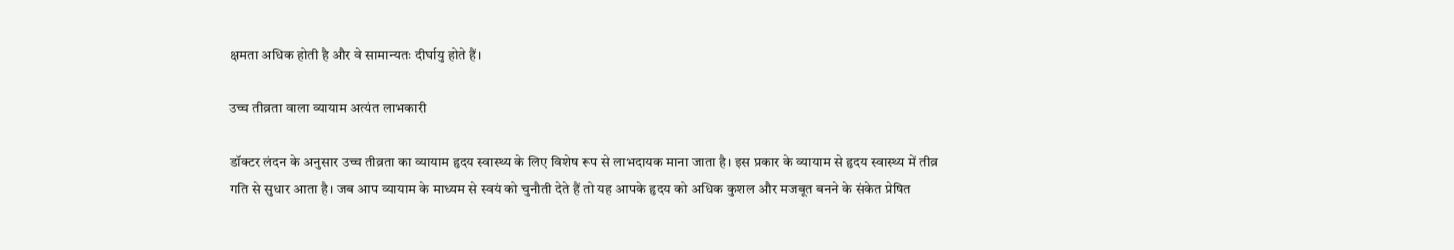क्षमता अधिक होती है और वे सामान्यतः दीर्घायु होते हैं।

उच्च तीव्रता वाला व्यायाम अत्यंत लाभकारी

डॉक्टर लंदन के अनुसार उच्च तीव्रता का व्यायाम हृदय स्वास्थ्य के लिए विशेष रूप से लाभदायक माना जाता है। इस प्रकार के व्यायाम से हृदय स्वास्थ्य में तीव्र गति से सुधार आता है। जब आप व्यायाम के माध्यम से स्वयं को चुनौती देते हैं तो यह आपके हृदय को अधिक कुशल और मजबूत बनने के संकेत प्रेषित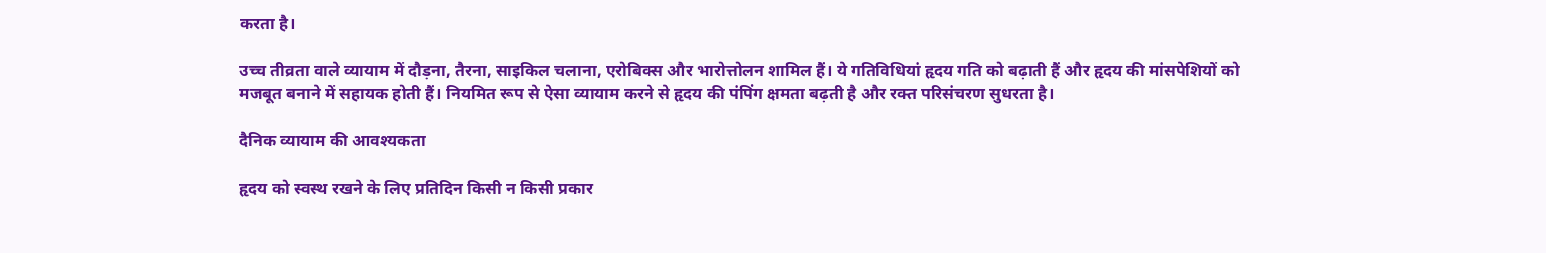करता है।

उच्च तीव्रता वाले व्यायाम में दौड़ना, तैरना, साइकिल चलाना, एरोबिक्स और भारोत्तोलन शामिल हैं। ये गतिविधियां हृदय गति को बढ़ाती हैं और हृदय की मांसपेशियों को मजबूत बनाने में सहायक होती हैं। नियमित रूप से ऐसा व्यायाम करने से हृदय की पंपिंग क्षमता बढ़ती है और रक्त परिसंचरण सुधरता है।

दैनिक व्यायाम की आवश्यकता

हृदय को स्वस्थ रखने के लिए प्रतिदिन किसी न किसी प्रकार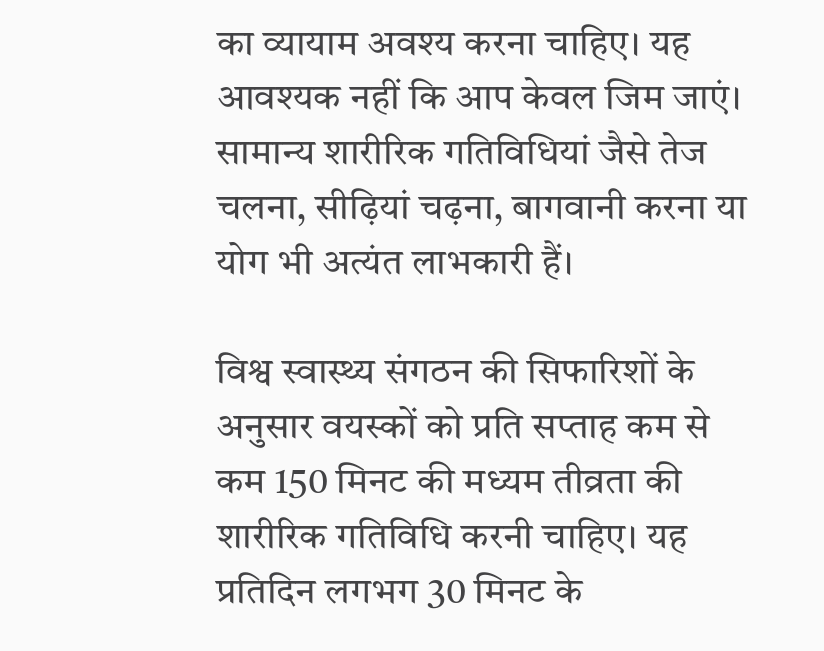का व्यायाम अवश्य करना चाहिए। यह आवश्यक नहीं कि आप केवल जिम जाएं। सामान्य शारीरिक गतिविधियां जैसे तेज चलना, सीढ़ियां चढ़ना, बागवानी करना या योग भी अत्यंत लाभकारी हैं।

विश्व स्वास्थ्य संगठन की सिफारिशों के अनुसार वयस्कों को प्रति सप्ताह कम से कम 150 मिनट की मध्यम तीव्रता की शारीरिक गतिविधि करनी चाहिए। यह प्रतिदिन लगभग 30 मिनट के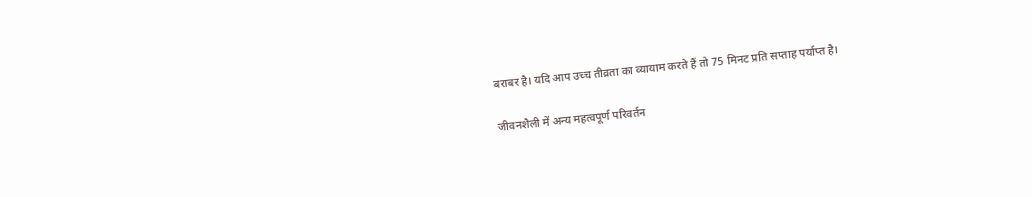बराबर है। यदि आप उच्च तीव्रता का व्यायाम करते हैं तो 75 मिनट प्रति सप्ताह पर्याप्त है।

जीवनशैली में अन्य महत्वपूर्ण परिवर्तन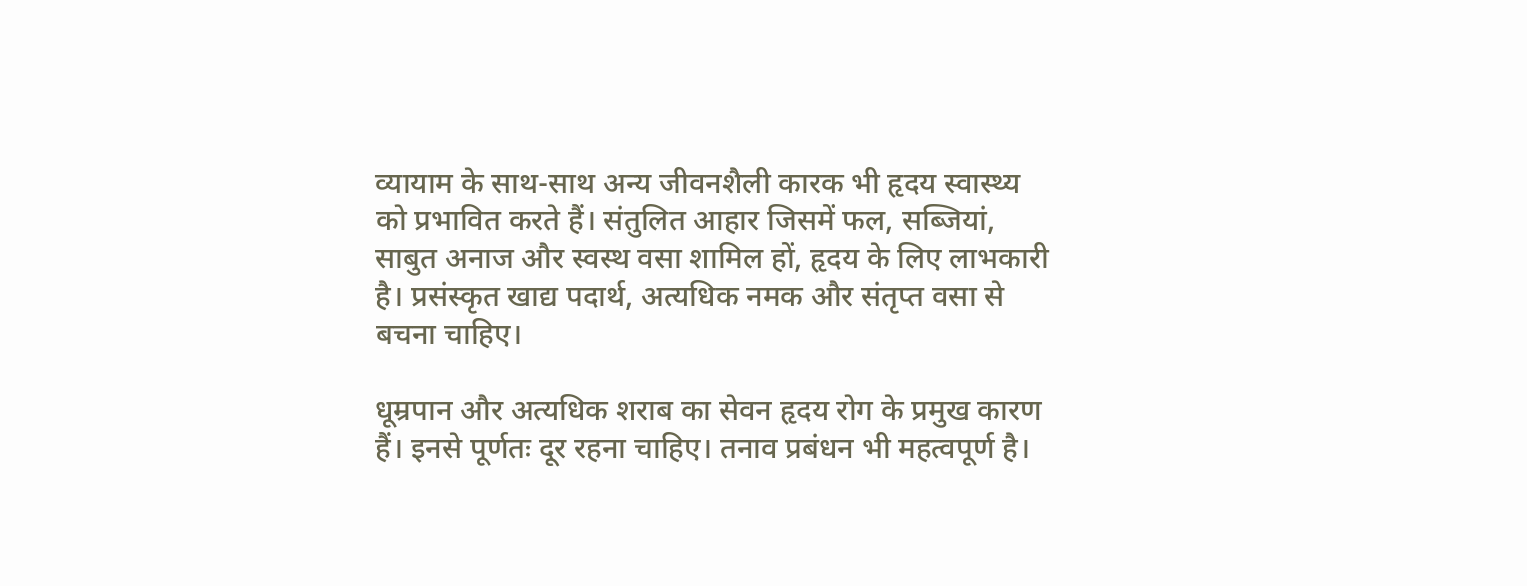व्यायाम के साथ-साथ अन्य जीवनशैली कारक भी हृदय स्वास्थ्य को प्रभावित करते हैं। संतुलित आहार जिसमें फल, सब्जियां, साबुत अनाज और स्वस्थ वसा शामिल हों, हृदय के लिए लाभकारी है। प्रसंस्कृत खाद्य पदार्थ, अत्यधिक नमक और संतृप्त वसा से बचना चाहिए।

धूम्रपान और अत्यधिक शराब का सेवन हृदय रोग के प्रमुख कारण हैं। इनसे पूर्णतः दूर रहना चाहिए। तनाव प्रबंधन भी महत्वपूर्ण है।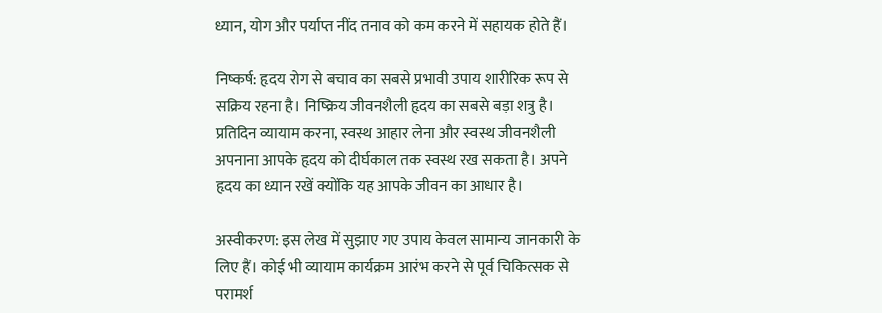ध्यान, योग और पर्याप्त नींद तनाव को कम करने में सहायक होते हैं।

निष्कर्ष: हृदय रोग से बचाव का सबसे प्रभावी उपाय शारीरिक रूप से सक्रिय रहना है। निष्क्रिय जीवनशैली हृदय का सबसे बड़ा शत्रु है। प्रतिदिन व्यायाम करना, स्वस्थ आहार लेना और स्वस्थ जीवनशैली अपनाना आपके हृदय को दीर्घकाल तक स्वस्थ रख सकता है। अपने हृदय का ध्यान रखें क्योंकि यह आपके जीवन का आधार है।

अस्वीकरण: इस लेख में सुझाए गए उपाय केवल सामान्य जानकारी के लिए हैं। कोई भी व्यायाम कार्यक्रम आरंभ करने से पूर्व चिकित्सक से परामर्श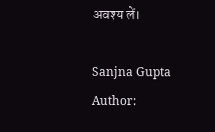अवश्य लें।

Sanjna Gupta
Author: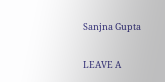Sanjna Gupta

LEAVE A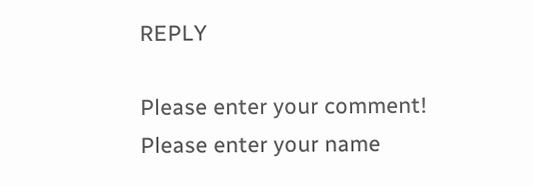REPLY

Please enter your comment!
Please enter your name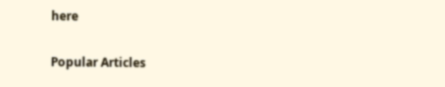here

Popular Articles